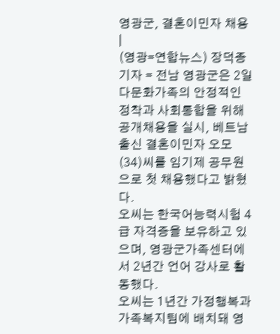영광군, 결혼이민자 채용 |
(영광=연합뉴스) 장덕종 기자 = 전남 영광군은 2일 다문화가족의 안정적인 정착과 사회통합을 위해 공개채용을 실시, 베트남 출신 결혼이민자 오모(34)씨를 임기제 공무원으로 첫 채용했다고 밝혔다.
오씨는 한국어능력시험 4급 자격증을 보유하고 있으며, 영광군가족센터에서 2년간 언어 강사로 활동했다.
오씨는 1년간 가정행복과 가족복지팀에 배치돼 영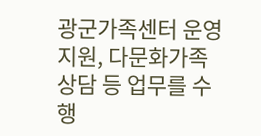광군가족센터 운영 지원, 다문화가족 상담 등 업무를 수행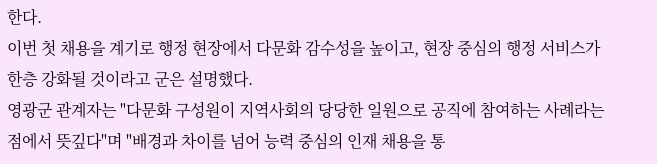한다.
이번 첫 채용을 계기로 행정 현장에서 다문화 감수성을 높이고, 현장 중심의 행정 서비스가 한층 강화될 것이라고 군은 설명했다.
영광군 관계자는 "다문화 구성원이 지역사회의 당당한 일원으로 공직에 참여하는 사례라는 점에서 뜻깊다"며 "배경과 차이를 넘어 능력 중심의 인재 채용을 통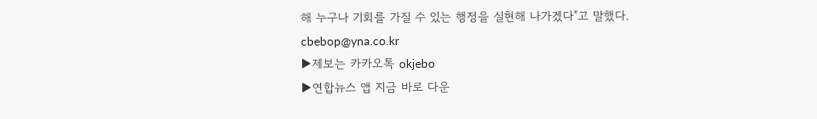해 누구나 기회를 가질 수 있는 행정을 실현해 나가겠다"고 말했다.
cbebop@yna.co.kr
▶제보는 카카오톡 okjebo
▶연합뉴스 앱 지금 바로 다운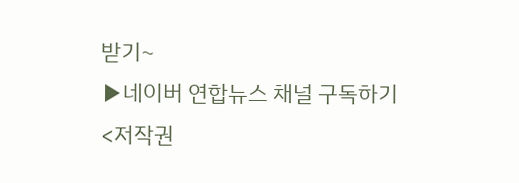받기~
▶네이버 연합뉴스 채널 구독하기
<저작권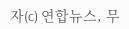자(c) 연합뉴스, 무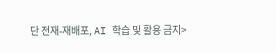단 전재-재배포, AI 학습 및 활용 금지>